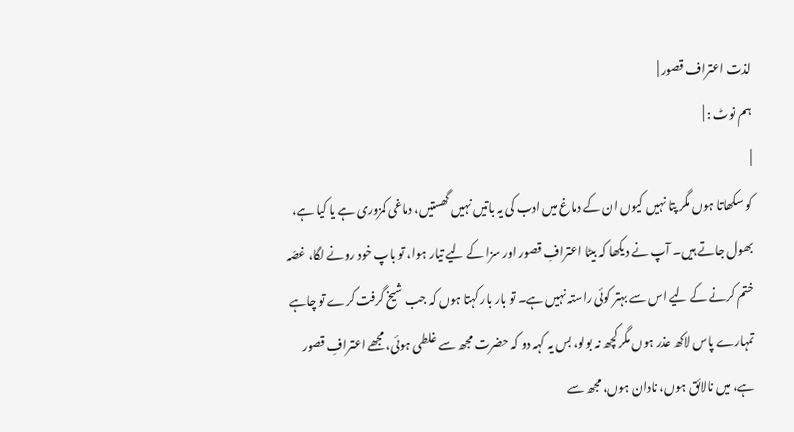لذت اعتراف قصور |
ہم نوٹ : |
|
کو سکھاتا ہوں مگر پتا نہیں کیوں ان کے دماغ میں ادب کی یہ باتیں نہیں گھستیں، دماغی کمزوری ہے یا کیا ہے، بھول جاتے ہیں۔ آپ نے دیکھا کہ بیٹا اعترافِ قصور اور سزا کے لیے تیار ہوا، تو باپ خود رونے لگا، غصّہ ختم کرنے کے لیے اس سے بہتر کوئی راستہ نہیں ہے۔ تو بار بار کہتا ہوں کہ جب شیخ گرفت کرے تو چاہے تمہارے پاس لاکھ عذر ہوں مگر کچھ نہ بولو، بس یہ کہہ دو کہ حضرت مجھ سے غلطی ہوئی، مجھے اعترافِ قصور ہے، میں نالائق ہوں، نادان ہوں، مجھ سے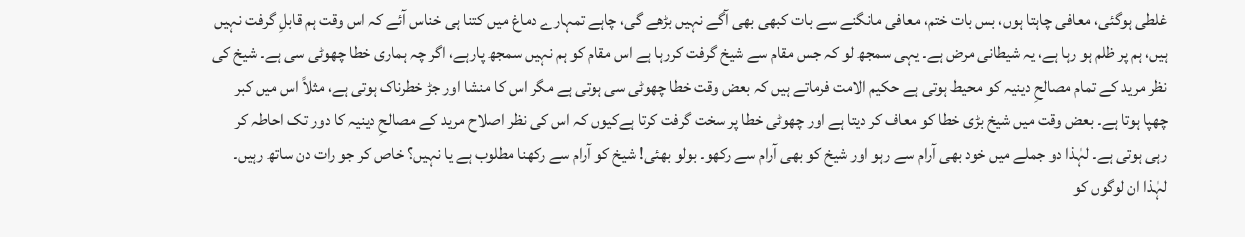غلطی ہوگئی، معافی چاہتا ہوں، بس بات ختم، معافی مانگنے سے بات کبھی بھی آگے نہیں بڑھے گی، چاہے تمہارے دماغ میں کتنا ہی خناس آئے کہ اس وقت ہم قابلِ گرفت نہیں ہیں، ہم پر ظلم ہو رہا ہے، یہ شیطانی مرض ہے۔ یہی سمجھ لو کہ جس مقام سے شیخ گرفت کررہا ہے اس مقام کو ہم نہیں سمجھ پارہے، اگر چہ ہماری خطا چھوٹی سی ہے۔ شیخ کی نظر مرید کے تمام مصالحِ دینیہ کو محیط ہوتی ہے حکیم الامت فرماتے ہیں کہ بعض وقت خطا چھوٹی سی ہوتی ہے مگر اس کا منشا اور جڑ خطرناک ہوتی ہے، مثلاً اس میں کبر چھپا ہوتا ہے۔ بعض وقت میں شیخ بڑی خطا کو معاف کر دیتا ہے اور چھوٹی خطا پر سخت گرفت کرتا ہےکیوں کہ اس کی نظر اصلاح مرید کے مصالحِ دینیہ کا دور تک احاطہ کر رہی ہوتی ہے۔ لہٰذا دو جملے میں خود بھی آرام سے رہو اور شیخ کو بھی آرام سے رکھو۔ بولو بھئی! شیخ کو آرام سے رکھنا مطلوب ہے یا نہیں؟ خاص کر جو رات دن ساتھ رہیں۔ لہٰذا ان لوگوں کو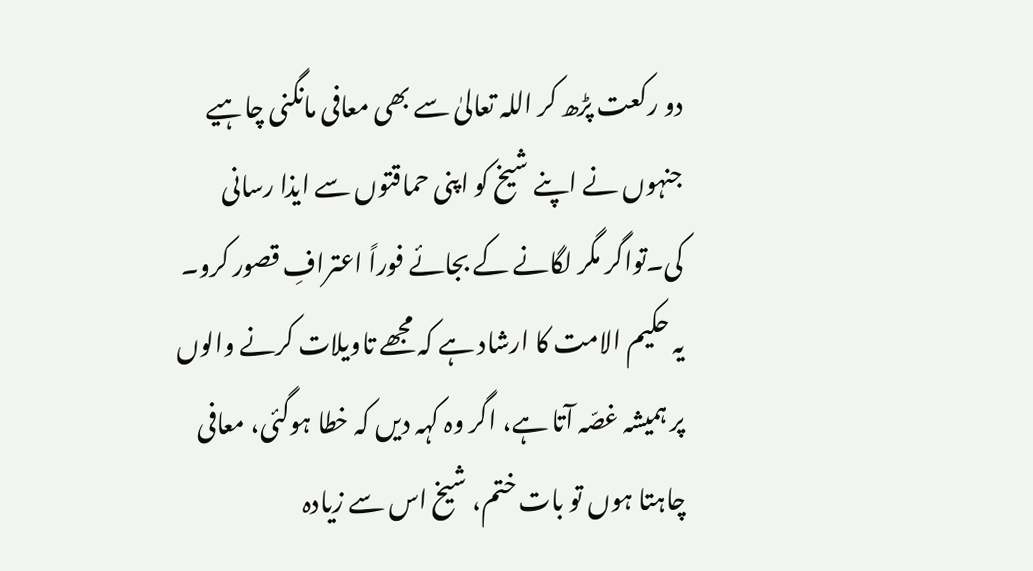دو رکعت پڑھ کر اللہ تعالیٰ سے بھی معافی مانگنی چاہیے جنہوں نے اپنے شیخ کو اپنی حماقتوں سے ایذا رسانی کی۔تواگر مگر لگانے کے بجائے فوراً اعترافِ قصور کرو۔ یہ حکیم الامت کا ارشاد ہے کہ مجھے تاویلات کرنے والوں پر ہمیشہ غصّہ آتا ہے، اگر وہ کہہ دیں کہ خطا ہوگئی، معافی چاہتا ہوں تو بات ختم، شیخ اس سے زیادہ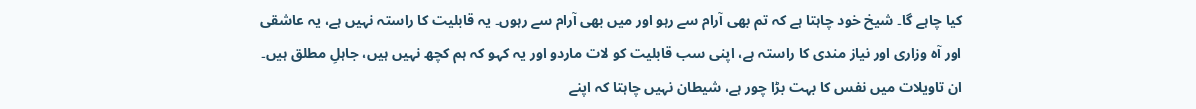کیا چاہے گا۔ شیخ خود چاہتا ہے کہ تم بھی آرام سے رہو اور میں بھی آرام سے رہوں۔ یہ قابلیت کا راستہ نہیں ہے، یہ عاشقی اور آہ وزاری اور نیاز مندی کا راستہ ہے، اپنی سب قابلیت کو لات ماردو اور یہ کہو کہ ہم کچھ نہیں ہیں، جاہلِ مطلق ہیں۔ ان تاویلات میں نفس کا بہت بڑا چور ہے، شیطان نہیں چاہتا کہ اپنے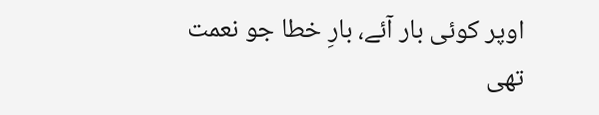اوپر کوئی بار آئے، بارِ خطا جو نعمت تھی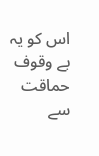اس کو یہ بے وقوف حماقت سے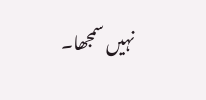نہیں سمجھا۔